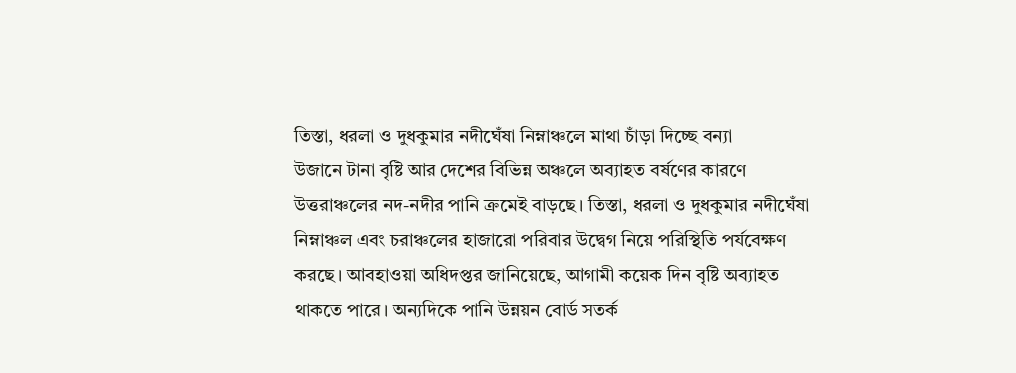তিস্তা, ধরলা ও দুধকুমার নদীঘেঁষা নিম্নাঞ্চলে মাথা চাঁড়া দিচ্ছে বন্যা
উজানে টানা বৃষ্টি আর দেশের বিভিন্ন অঞ্চলে অব্যাহত বর্ষণের কারণে উত্তরাঞ্চলের নদ-নদীর পানি ক্রমেই বাড়ছে। তিস্তা, ধরলা ও দুধকুমার নদীঘেঁষা নিম্নাঞ্চল এবং চরাঞ্চলের হাজারো পরিবার উদ্বেগ নিয়ে পরিস্থিতি পর্যবেক্ষণ করছে। আবহাওয়া অধিদপ্তর জানিয়েছে, আগামী কয়েক দিন বৃষ্টি অব্যাহত থাকতে পারে। অন্যদিকে পানি উন্নয়ন বোর্ড সতর্ক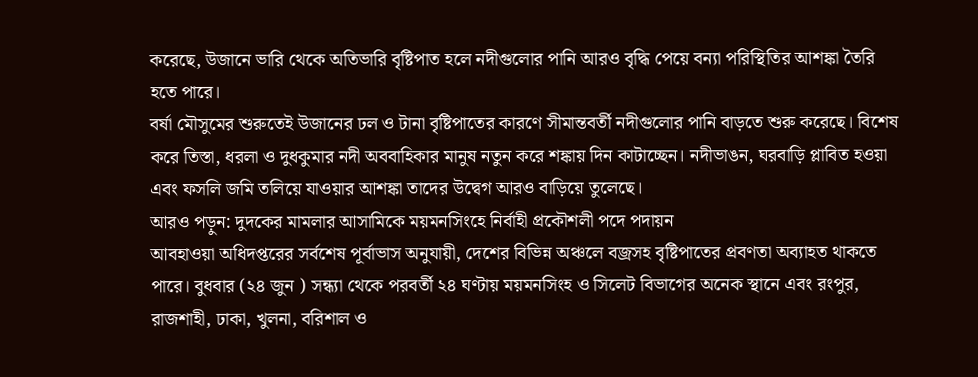করেছে, উজানে ভারি থেকে অতিভারি বৃষ্টিপাত হলে নদীগুলোর পানি আরও বৃদ্ধি পেয়ে বন্যা পরিস্থিতির আশঙ্কা তৈরি হতে পারে।
বর্ষা মৌসুমের শুরুতেই উজানের ঢল ও টানা বৃষ্টিপাতের কারণে সীমান্তবর্তী নদীগুলোর পানি বাড়তে শুরু করেছে। বিশেষ করে তিস্তা, ধরলা ও দুধকুমার নদী অববাহিকার মানুষ নতুন করে শঙ্কায় দিন কাটাচ্ছেন। নদীভাঙন, ঘরবাড়ি প্লাবিত হওয়া এবং ফসলি জমি তলিয়ে যাওয়ার আশঙ্কা তাদের উদ্বেগ আরও বাড়িয়ে তুলেছে।
আরও পড়ুন: দুদকের মামলার আসামিকে ময়মনসিংহে নির্বাহী প্রকৌশলী পদে পদায়ন
আবহাওয়া অধিদপ্তরের সর্বশেষ পূর্বাভাস অনুযায়ী, দেশের বিভিন্ন অঞ্চলে বজ্রসহ বৃষ্টিপাতের প্রবণতা অব্যাহত থাকতে পারে। বুধবার (২৪ জুন ) সন্ধ্যা থেকে পরবর্তী ২৪ ঘণ্টায় ময়মনসিংহ ও সিলেট বিভাগের অনেক স্থানে এবং রংপুর, রাজশাহী, ঢাকা, খুলনা, বরিশাল ও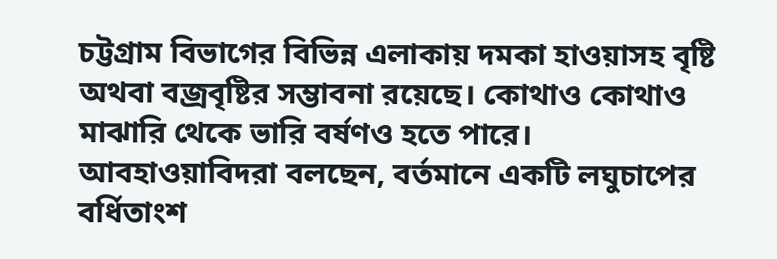চট্টগ্রাম বিভাগের বিভিন্ন এলাকায় দমকা হাওয়াসহ বৃষ্টি অথবা বজ্রবৃষ্টির সম্ভাবনা রয়েছে। কোথাও কোথাও মাঝারি থেকে ভারি বর্ষণও হতে পারে।
আবহাওয়াবিদরা বলছেন, বর্তমানে একটি লঘুচাপের বর্ধিতাংশ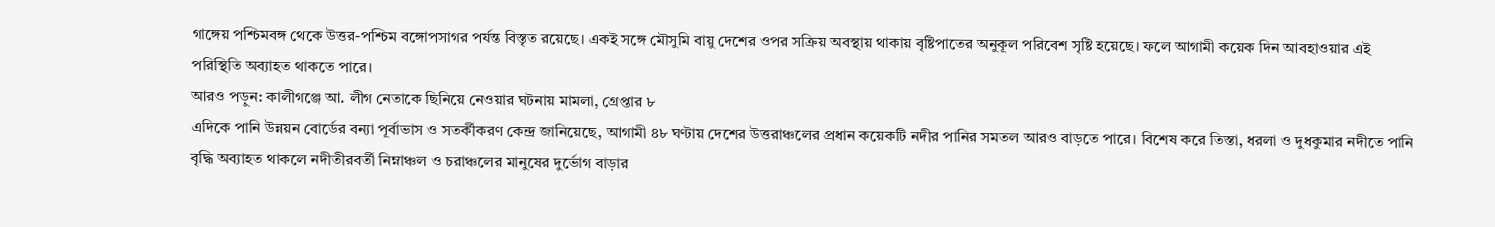গাঙ্গেয় পশ্চিমবঙ্গ থেকে উত্তর-পশ্চিম বঙ্গোপসাগর পর্যন্ত বিস্তৃত রয়েছে। একই সঙ্গে মৌসুমি বায়ু দেশের ওপর সক্রিয় অবস্থায় থাকায় বৃষ্টিপাতের অনুকূল পরিবেশ সৃষ্টি হয়েছে। ফলে আগামী কয়েক দিন আবহাওয়ার এই পরিস্থিতি অব্যাহত থাকতে পারে।
আরও পড়ুন: কালীগঞ্জে আ. লীগ নেতাকে ছিনিয়ে নেওয়ার ঘটনায় মামলা, গ্রেপ্তার ৮
এদিকে পানি উন্নয়ন বোর্ডের বন্যা পূর্বাভাস ও সতর্কীকরণ কেন্দ্র জানিয়েছে, আগামী ৪৮ ঘণ্টায় দেশের উত্তরাঞ্চলের প্রধান কয়েকটি নদীর পানির সমতল আরও বাড়তে পারে। বিশেষ করে তিস্তা, ধরলা ও দুধকুমার নদীতে পানি বৃদ্ধি অব্যাহত থাকলে নদীতীরবর্তী নিম্নাঞ্চল ও চরাঞ্চলের মানুষের দুর্ভোগ বাড়ার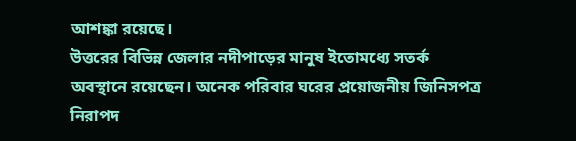আশঙ্কা রয়েছে।
উত্তরের বিভিন্ন জেলার নদীপাড়ের মানুষ ইতোমধ্যে সতর্ক অবস্থানে রয়েছেন। অনেক পরিবার ঘরের প্রয়োজনীয় জিনিসপত্র নিরাপদ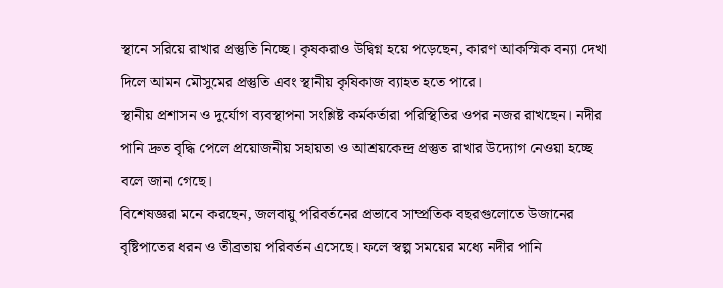স্থানে সরিয়ে রাখার প্রস্তুতি নিচ্ছে। কৃষকরাও উদ্বিগ্ন হয়ে পড়েছেন, কারণ আকস্মিক বন্যা দেখা দিলে আমন মৌসুমের প্রস্তুতি এবং স্থানীয় কৃষিকাজ ব্যাহত হতে পারে।
স্থানীয় প্রশাসন ও দুর্যোগ ব্যবস্থাপনা সংশ্লিষ্ট কর্মকর্তারা পরিস্থিতির ওপর নজর রাখছেন। নদীর পানি দ্রুত বৃদ্ধি পেলে প্রয়োজনীয় সহায়তা ও আশ্রয়কেন্দ্র প্রস্তুত রাখার উদ্যোগ নেওয়া হচ্ছে বলে জানা গেছে।
বিশেষজ্ঞরা মনে করছেন, জলবায়ু পরিবর্তনের প্রভাবে সাম্প্রতিক বছরগুলোতে উজানের বৃষ্টিপাতের ধরন ও তীব্রতায় পরিবর্তন এসেছে। ফলে স্বল্প সময়ের মধ্যে নদীর পানি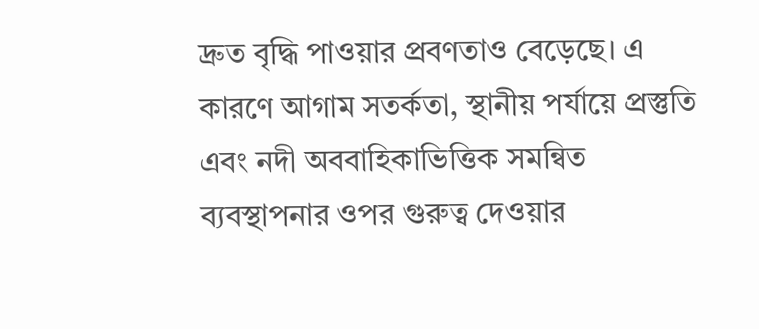দ্রুত বৃদ্ধি পাওয়ার প্রবণতাও বেড়েছে। এ কারণে আগাম সতর্কতা, স্থানীয় পর্যায়ে প্রস্তুতি এবং নদী অববাহিকাভিত্তিক সমন্বিত ব্যবস্থাপনার ওপর গুরুত্ব দেওয়ার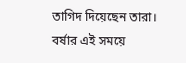তাগিদ দিয়েছেন তারা।
বর্ষার এই সময়ে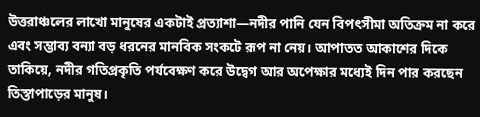উত্তরাঞ্চলের লাখো মানুষের একটাই প্রত্যাশা—নদীর পানি যেন বিপৎসীমা অতিক্রম না করে এবং সম্ভাব্য বন্যা বড় ধরনের মানবিক সংকটে রূপ না নেয়। আপাতত আকাশের দিকে তাকিয়ে, নদীর গতিপ্রকৃতি পর্যবেক্ষণ করে উদ্বেগ আর অপেক্ষার মধ্যেই দিন পার করছেন তিস্তাপাড়ের মানুষ।